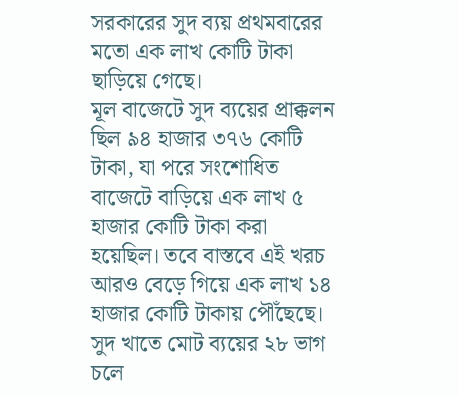সরকারের সুদ ব্যয় প্রথমবারের মতো এক লাখ কোটি টাকা ছাড়িয়ে গেছে।
মূল বাজেটে সুদ ব্যয়ের প্রাক্কলন ছিল ৯৪ হাজার ৩৭৬ কোটি টাকা, যা পরে সংশোধিত বাজেটে বাড়িয়ে এক লাখ ৫ হাজার কোটি টাকা করা হয়েছিল। তবে বাস্তবে এই খরচ আরও বেড়ে গিয়ে এক লাখ ১৪ হাজার কোটি টাকায় পৌঁছেছে। সুদ খাতে মোট ব্যয়ের ২৮ ভাগ চলে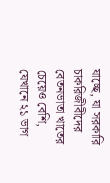যাচ্ছে, যা সরকারি চাকরিজীবীদের বেতনভাতা খাতের চেয়েও বেশি, যেখানে ২১ ভাগ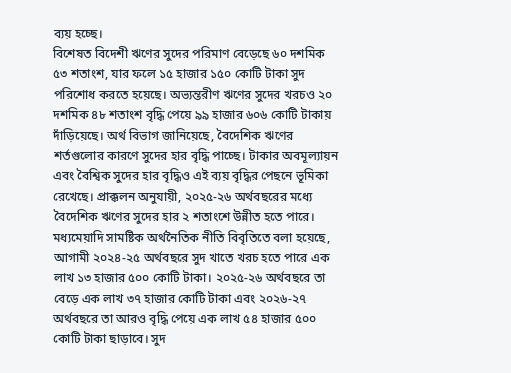ব্যয় হচ্ছে।
বিশেষত বিদেশী ঋণের সুদের পরিমাণ বেড়েছে ৬০ দশমিক ৫৩ শতাংশ, যার ফলে ১৫ হাজার ১৫০ কোটি টাকা সুদ পরিশোধ করতে হয়েছে। অভ্যন্তরীণ ঋণের সুদের খরচও ২০ দশমিক ৪৮ শতাংশ বৃদ্ধি পেয়ে ৯৯ হাজার ৬০৬ কোটি টাকায় দাঁড়িয়েছে। অর্থ বিভাগ জানিয়েছে, বৈদেশিক ঋণের শর্তগুলোর কারণে সুদের হার বৃদ্ধি পাচ্ছে। টাকার অবমূল্যায়ন এবং বৈশ্বিক সুদের হার বৃদ্ধিও এই ব্যয় বৃদ্ধির পেছনে ভূমিকা রেখেছে। প্রাক্কলন অনুযায়ী, ২০২৫-২৬ অর্থবছরের মধ্যে বৈদেশিক ঋণের সুদের হার ২ শতাংশে উন্নীত হতে পারে।
মধ্যমেয়াদি সামষ্টিক অর্থনৈতিক নীতি বিবৃতিতে বলা হয়েছে, আগামী ২০২৪-২৫ অর্থবছরে সুদ খাতে খরচ হতে পারে এক লাখ ১৩ হাজার ৫০০ কোটি টাকা। ২০২৫-২৬ অর্থবছরে তা বেড়ে এক লাখ ৩৭ হাজার কোটি টাকা এবং ২০২৬-২৭ অর্থবছরে তা আরও বৃদ্ধি পেয়ে এক লাখ ৫৪ হাজার ৫০০ কোটি টাকা ছাড়াবে। সুদ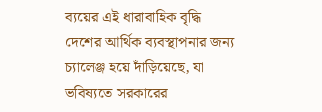ব্যয়ের এই ধারাবাহিক বৃদ্ধি দেশের আর্থিক ব্যবস্থাপনার জন্য চ্যালেঞ্জ হয়ে দাঁড়িয়েছে, যা ভবিষ্যতে সরকারের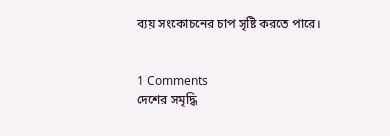ব্যয় সংকোচনের চাপ সৃষ্টি করতে পারে।


1 Comments
দেশের সমৃদ্ধি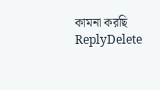কামনা করছি
ReplyDelete